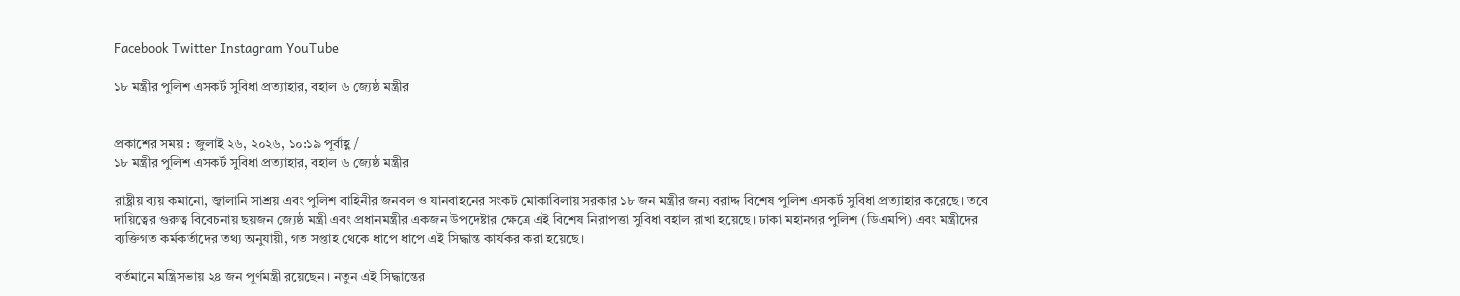Facebook Twitter Instagram YouTube

১৮ মন্ত্রীর পুলিশ এসকর্ট সুবিধা প্রত্যাহার, বহাল ৬ জ্যেষ্ঠ মন্ত্রীর


প্রকাশের সময় : জুলাই ২৬, ২০২৬, ১০:১৯ পূর্বাহ্ণ /
১৮ মন্ত্রীর পুলিশ এসকর্ট সুবিধা প্রত্যাহার, বহাল ৬ জ্যেষ্ঠ মন্ত্রীর

রাষ্ট্রীয় ব্যয় কমানো, জ্বালানি সাশ্রয় এবং পুলিশ বাহিনীর জনবল ও যানবাহনের সংকট মোকাবিলায় সরকার ১৮ জন মন্ত্রীর জন্য বরাদ্দ বিশেষ পুলিশ এসকর্ট সুবিধা প্রত্যাহার করেছে। তবে দায়িত্বের গুরুত্ব বিবেচনায় ছয়জন জ্যেষ্ঠ মন্ত্রী এবং প্রধানমন্ত্রীর একজন উপদেষ্টার ক্ষেত্রে এই বিশেষ নিরাপত্তা সুবিধা বহাল রাখা হয়েছে। ঢাকা মহানগর পুলিশ (ডিএমপি) এবং মন্ত্রীদের ব্যক্তিগত কর্মকর্তাদের তথ্য অনুযায়ী, গত সপ্তাহ থেকে ধাপে ধাপে এই সিদ্ধান্ত কার্যকর করা হয়েছে।

বর্তমানে মন্ত্রিসভায় ২৪ জন পূর্ণমন্ত্রী রয়েছেন। নতুন এই সিদ্ধান্তের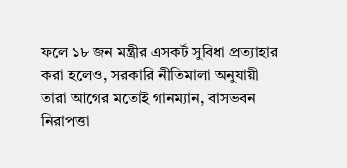ফলে ১৮ জন মন্ত্রীর এসকর্ট সুবিধা প্রত্যাহার করা হলেও, সরকারি নীতিমালা অনুযায়ী তারা আগের মতোই গানম্যান, বাসভবন নিরাপত্তা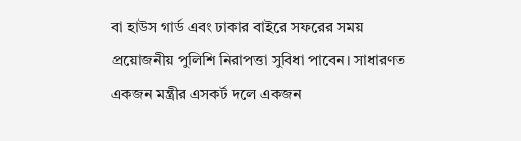বা হাউস গার্ড এবং ঢাকার বাইরে সফরের সময় প্রয়োজনীয় পুলিশি নিরাপত্তা সুবিধা পাবেন। সাধারণত একজন মন্ত্রীর এসকর্ট দলে একজন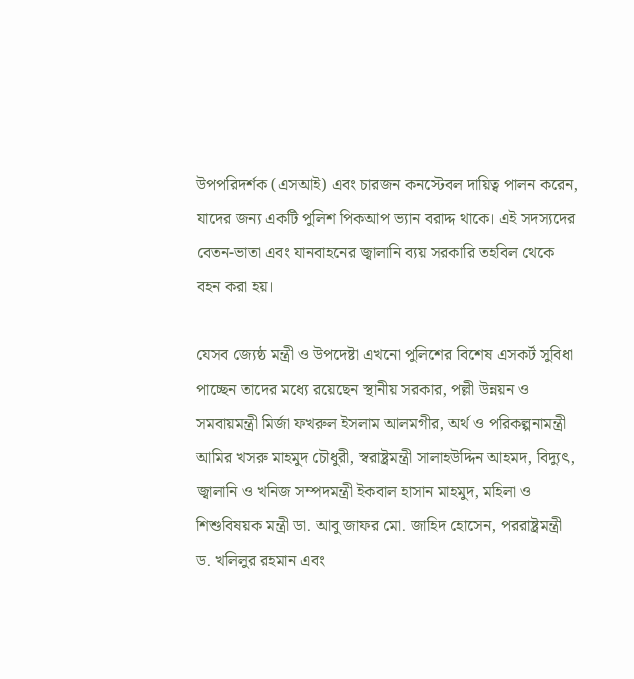উপপরিদর্শক (এসআই) এবং চারজন কনস্টেবল দায়িত্ব পালন করেন, যাদের জন্য একটি পুলিশ পিকআপ ভ্যান বরাদ্দ থাকে। এই সদস্যদের বেতন-ভাতা এবং যানবাহনের জ্বালানি ব্যয় সরকারি তহবিল থেকে বহন করা হয়।

যেসব জ্যেষ্ঠ মন্ত্রী ও উপদেষ্টা এখনো পুলিশের বিশেষ এসকর্ট সুবিধা পাচ্ছেন তাদের মধ্যে রয়েছেন স্থানীয় সরকার, পল্লী উন্নয়ন ও সমবায়মন্ত্রী মির্জা ফখরুল ইসলাম আলমগীর, অর্থ ও পরিকল্পনামন্ত্রী আমির খসরু মাহমুদ চৌধুরী, স্বরাষ্ট্রমন্ত্রী সালাহউদ্দিন আহমদ, বিদ্যুৎ, জ্বালানি ও খনিজ সম্পদমন্ত্রী ইকবাল হাসান মাহমুদ, মহিলা ও শিশুবিষয়ক মন্ত্রী ডা. আবু জাফর মো. জাহিদ হোসেন, পররাষ্ট্রমন্ত্রী ড. খলিলুর রহমান এবং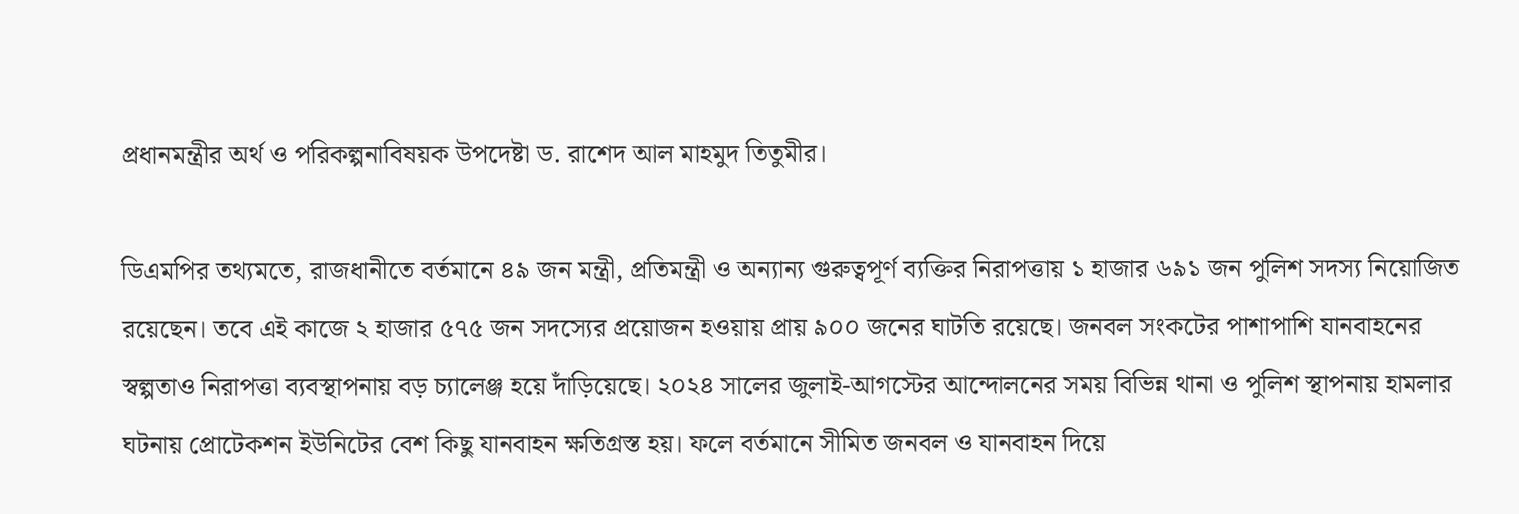প্রধানমন্ত্রীর অর্থ ও পরিকল্পনাবিষয়ক উপদেষ্টা ড. রাশেদ আল মাহমুদ তিতুমীর।

ডিএমপির তথ্যমতে, রাজধানীতে বর্তমানে ৪৯ জন মন্ত্রী, প্রতিমন্ত্রী ও অন্যান্য গুরুত্বপূর্ণ ব্যক্তির নিরাপত্তায় ১ হাজার ৬৯১ জন পুলিশ সদস্য নিয়োজিত রয়েছেন। তবে এই কাজে ২ হাজার ৫৭৫ জন সদস্যের প্রয়োজন হওয়ায় প্রায় ৯০০ জনের ঘাটতি রয়েছে। জনবল সংকটের পাশাপাশি যানবাহনের স্বল্পতাও নিরাপত্তা ব্যবস্থাপনায় বড় চ্যালেঞ্জ হয়ে দাঁড়িয়েছে। ২০২৪ সালের জুলাই-আগস্টের আন্দোলনের সময় বিভিন্ন থানা ও পুলিশ স্থাপনায় হামলার ঘটনায় প্রোটেকশন ইউনিটের বেশ কিছু যানবাহন ক্ষতিগ্রস্ত হয়। ফলে বর্তমানে সীমিত জনবল ও যানবাহন দিয়ে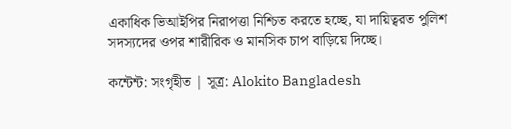একাধিক ভিআইপির নিরাপত্তা নিশ্চিত করতে হচ্ছে, যা দায়িত্বরত পুলিশ সদস্যদের ওপর শারীরিক ও মানসিক চাপ বাড়িয়ে দিচ্ছে।

কন্টেন্ট: সংগৃহীত | সূত্র: Alokito Bangladesh